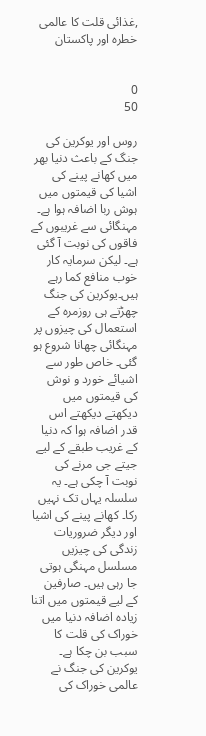,غذائی قلت کا عالمی خطرہ اور پاکستان


0
50

روس اور یوکرین کی جنگ کے باعث دنیا بھر میں کھانے پینے کی اشیا کی قیمتوں میں ہوش ربا اضافہ ہوا ہے۔ مہنگائی سے غریبوں کے فاقوں کی نوبت آ گئی ہے۔ لیکن سرمایہ کار خوب منافع کما رہے ہیں۔یوکرین کی جنگ چھڑتے ہی روزمرہ کے استعمال کی چیزوں پر مہنگائی چھانا شروع ہو گئی۔ خاص طور سے اشیائے خورد و نوش کی قیمتوں میں دیکھتے دیکھتے اس قدر اضافہ ہوا کہ دنیا کے غریب طبقے کے لیے جیتے جی مرنے کی نوبت آ چکی ہے۔ یہ سلسلہ یہاں تک نہیں رکا۔ کھانے پینے کی اشیا اور دیگر ضروریات زندگی کی چیزیں مسلسل مہنگی ہوتی جا رہی ہیں۔ صارفین کے لیے قیمتوں میں اتنا زیادہ اضافہ دنیا میں خوراک کی قلت کا سبب بن چکا ہے۔
یوکرین کی جنگ نے عالمی خوراک کی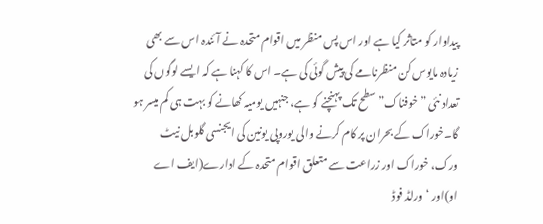پیداوار کو متاثر کیا ہے اور اس پس منظر میں اقوام متحدہ نے آئندہ اس سے بھی زیادہ مایوس کن منظرنامے کی پیش گوئی کی ہے۔ اس کا کہنا ہے کہ ایسے لوگوں کی تعداد نئی ”خوفناک” سطح تک پہنچنے کو ہے، جنہیں یومیہ کھانے کو بہت ہی کم میسر ہو گا۔خوراک کے بحران پر کام کرنے والی یوروپی یونین کی ایجنسی گلوبل نیٹ ورک، خوراک اور زراعت سے متعلق اقوام متحدہ کے ادارے(ایف اے او)اور ‘ورلڈ فوڈ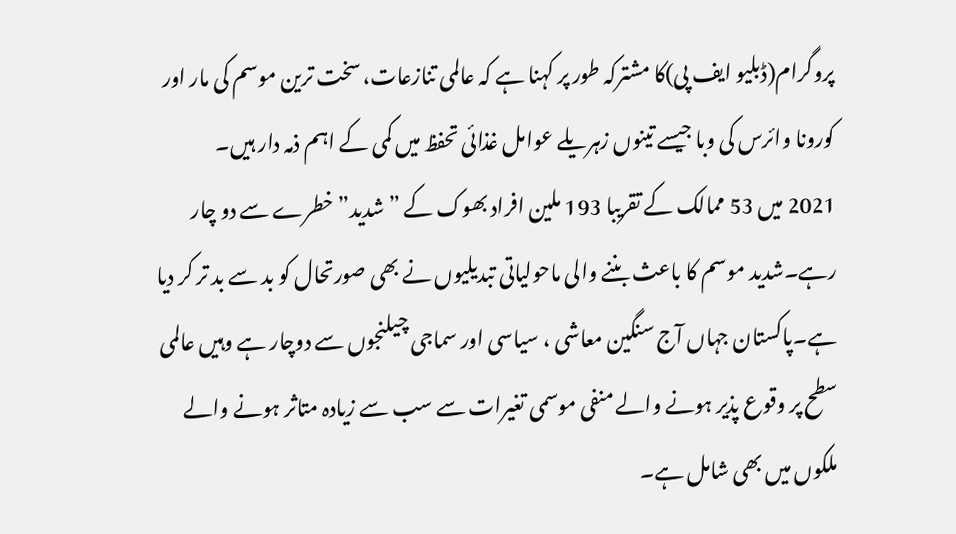پروگرام(ڈبلیو ایف پی)کا مشترکہ طور پر کہنا ہے کہ عالمی تنازعات، سخت ترین موسم کی مار اور کورونا وائرس کی وبا جیسے تینوں زہریلے عوامل غذائی تحفظ میں کمی کے اہم ذمہ دار ہیں۔
2021 میں 53 ممالک کے تقریبا 193 ملین افراد بھوک کے ”شدید” خطرے سے دو چار رہے۔شدید موسم کا باعث بننے والی ماحولیاتی تبدیلیوں نے بھی صورتحال کو بد سے بد تر کر دیا ہے۔پاکستان جہاں آج سنگین معاشی ، سیاسی اور سماجی چیلنجوں سے دوچار ہے وہیں عالمی سطح پر وقوع پذیر ہونے والے منفی موسمی تغیرات سے سب سے زیادہ متاثر ہونے والے ملکوں میں بھی شامل ہے۔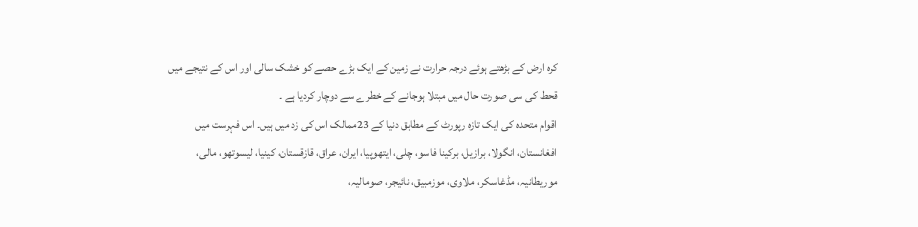کرہ ارض کے بڑھتے ہوئے درجہ حرارت نے زمین کے ایک بڑے حصے کو خشک سالی اور اس کے نتیجے میں قحط کی سی صورت حال میں مبتلا ہوجانے کے خطرے سے دوچار کردیا ہے ۔
اقوام متحدہ کی ایک تازہ رپورٹ کے مطابق دنیا کے 23ممالک اس کی زد میں ہیں۔ اس فہرست میں افغانستان، انگولا، برازیل، برکینا فاسو، چلی، ایتھوپیا، ایران، عراق، قازقستان، کینیا، لیسوتھو، مالی، موریطانیہ، مڈغاسکر، ملاوی، موزمبیق، نائیجر، صومالیہ،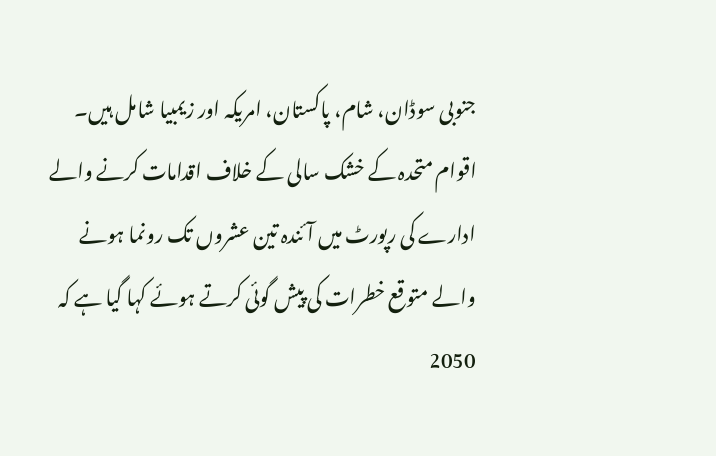جنوبی سوڈان، شام، پاکستان، امریکہ اور زیمبیا شامل ہیں۔
اقوام متحدہ کے خشک سالی کے خلاف اقدامات کرنے والے ادارے کی رپورٹ میں آئندہ تین عشروں تک رونما ہونے والے متوقع خطرات کی پیش گوئی کرتے ہوئے کہا گیا ہے کہ 2050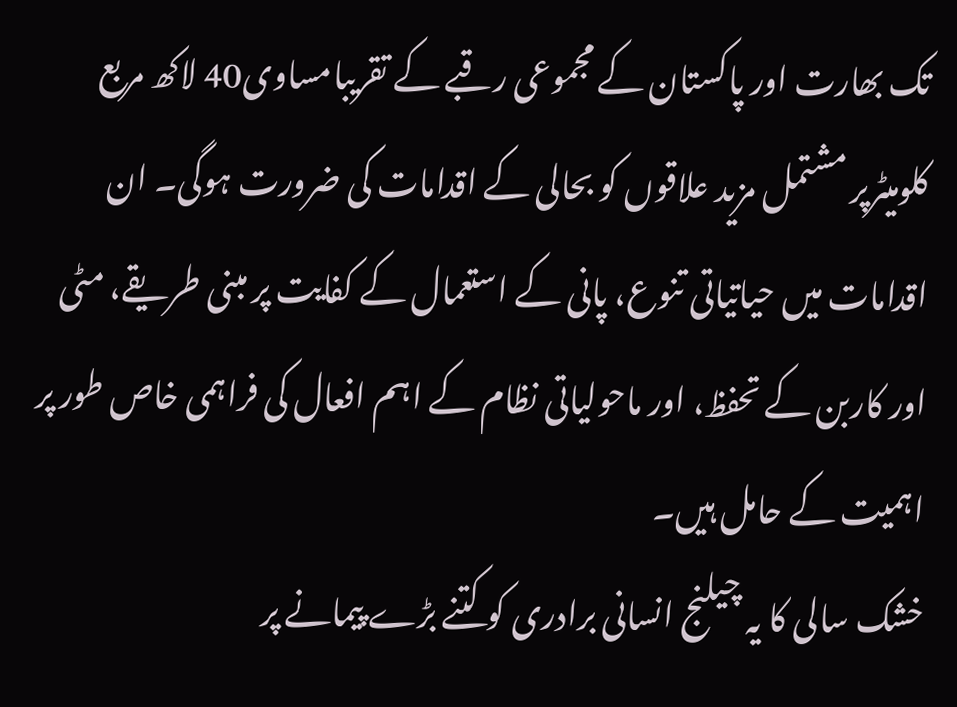تک بھارت اور پاکستان کے مجموعی رقبے کے تقریبامساوی40 لاکھ مربع کلومیٹرپر مشتمل مزید علاقوں کو بحالی کے اقدامات کی ضرورت ہوگی۔ ان اقدامات میں حیاتیاتی تنوع، پانی کے استعمال کے کفایت پر مبنی طریقے، مٹی اور کاربن کے تحفظ، اور ماحولیاتی نظام کے اہم افعال کی فراہمی خاص طور پر اہمیت کے حامل ہیں۔
خشک سالی کا یہ چیلنج انسانی برادری کو کتنے بڑے پیمانے پر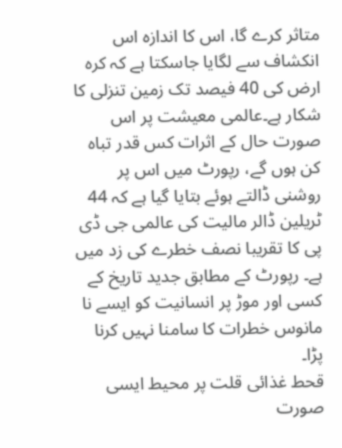متاثر کرے گا، اس کا اندازہ اس انکشاف سے لگایا جاسکتا ہے کہ کرہ ارض کی 40 فیصد تک زمین تنزلی کا شکار ہے۔عالمی معیشت پر اس صورت حال کے اثرات کس قدر تباہ کن ہوں گے، رپورٹ میں اس پر روشنی ڈالتے ہوئے بتایا گیا ہے کہ 44 ٹریلین ڈالر مالیت کی عالمی جی ڈی پی کا تقریبا نصف خطرے کی زد میں ہے۔ رپورٹ کے مطابق جدید تاریخ کے کسی اور موڑ پر انسانیت کو ایسے نا مانوس خطرات کا سامنا نہیں کرنا پڑا۔
قحط غذائی قلت پر محیط ایسی صورت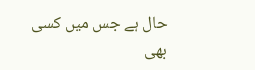حال ہے جس میں کسی بھی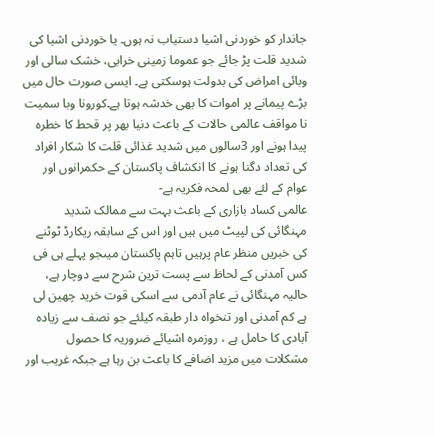جاندار کو خوردنی اشیا دستیاب نہ ہوں۔ یا خوردنی اشیا کی شدید قلت پڑ جائے جو عموما زمینی خرابی، خشک سالی اور وبائی امراض کی بدولت ہوسکتی ہے۔ ایسی صورت حال میں بڑے پیمانے پر اموات کا بھی خدشہ ہوتا ہے۔کورونا وبا سمیت نا مواقف عالمی حالات کے باعث دنیا بھر پر قحط کا خطرہ پیدا ہونے اور 3سالوں میں شدید غذائی قلت کا شکار افراد کی تعداد دگنا ہونے کا انکشاف پاکستان کے حکمرانوں اور عوام کے لئے بھی لمحہ فکریہ ہے-
عالمی کساد بازاری کے باعث بہت سے ممالک شدید مہنگائی کی لپیٹ میں ہیں اور اس کے سابقہ ریکارڈ ٹوٹنے کی خبریں منظر عام پرہیں تاہم پاکستان میںجو پہلے ہی فی کس آمدنی کے لحاظ سے پست ترین شرح سے دوچار ہے، حالیہ مہنگائی نے عام آدمی سے اسکی قوت خرید چھین لی ہے کم آمدنی اور تنخواہ دار طبقہ کیلئے جو نصف سے زیادہ آبادی کا حامل ہے ، روزمرہ اشیائے ضروریہ کا حصول مشکلات میں مزید اضافے کا باعث بن رہا ہے جبکہ غریب اور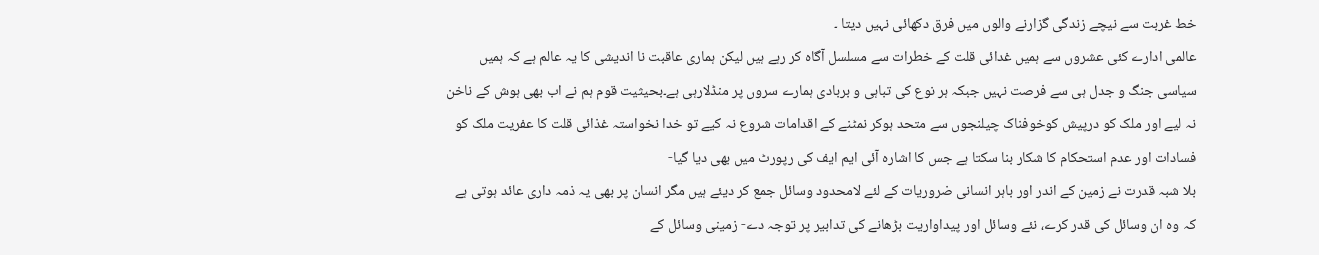خط غربت سے نیچے زندگی گزارنے والوں میں فرق دکھائی نہیں دیتا ۔
عالمی ادارے کئی عشروں سے ہمیں غدائی قلت کے خطرات سے مسلسل آگاہ کر رہے ہیں لیکن ہماری عاقبت نا اندیشی کا یہ عالم ہے کہ ہمیں سیاسی جنگ و جدل ہی سے فرصت نہیں جبکہ ہر نوع کی تباہی و بربادی ہمارے سروں پر منڈلارہی ہے۔بحیثیت قوم ہم نے اب بھی ہوش کے ناخن نہ لیے اور ملک کو درپیش کوخوفناک چیلنجوں سے متحد ہوکر نمٹنے کے اقدامات شروع نہ کیے تو خدا نخواستہ غذائی قلت کا عفریت ملک کو فسادات اور عدم استحکام کا شکار بنا سکتا ہے جس کا اشارہ آئی ایم ایف کی رپورٹ میں بھی دیا گیا-
بلا شبہ قدرت نے زمین کے اندر اور باہر انسانی ضروریات کے لئے لامحدود وسائل جمع کر دیئے ہیں مگر انسان پر بھی یہ ذمہ داری عائد ہوتی ہے کہ وہ ان وسائل کی قدر کرے، نئے وسائل اور پیداواریت بڑھانے کی تدابیر پر توجہ دے- زمینی وسائل کے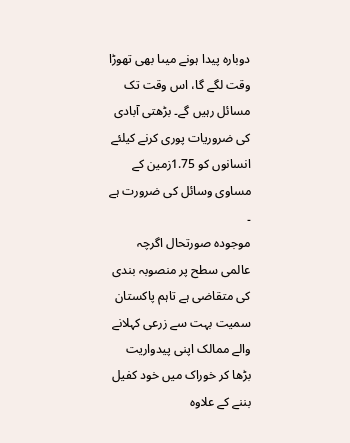دوبارہ پیدا ہونے میںا بھی تھوڑا وقت لگے گا، اس وقت تک مسائل رہیں گے۔ بڑھتی آبادی کی ضروریات پوری کرنے کیلئے انسانوں کو 1.75زمین کے مساوی وسائل کی ضرورت ہے ۔
موجودہ صورتحال اگرچہ عالمی سطح پر منصوبہ بندی کی متقاضی ہے تاہم پاکستان سمیت بہت سے زرعی کہلانے والے ممالک اپنی پیدواریت بڑھا کر خوراک میں خود کفیل بننے کے علاوہ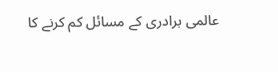عالمی برادری کے مسائل کم کرنے کا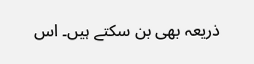ذریعہ بھی بن سکتے ہیں۔ اس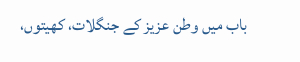باب میں وطن عزیز کے جنگلات، کھیتوں،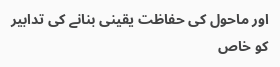اور ماحول کی حفاظت یقینی بنانے کی تدابیر کو خاص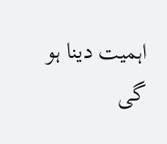اہمیت دینا ہو گی